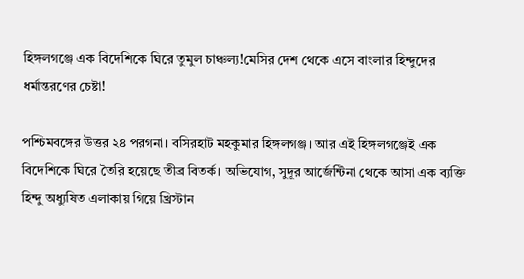হিঙ্গলগঞ্জে এক বিদেশিকে ঘিরে তুমুল চাঞ্চল্য!মেসির দেশ থেকে এসে বাংলার হিন্দুদের ধর্মান্তরণের চেষ্টা!

পশ্চিমবঙ্গের উত্তর ২৪ পরগনা। বসিরহাট মহকুমার হিঙ্গলগঞ্জ। আর এই হিঙ্গলগঞ্জেই এক বিদেশিকে ঘিরে তৈরি হয়েছে তীব্র বিতর্ক। অভিযোগ, সুদূর আর্জেন্টিনা থেকে আসা এক ব্যক্তি হিন্দু অধ্যুষিত এলাকায় গিয়ে খ্রিস্টান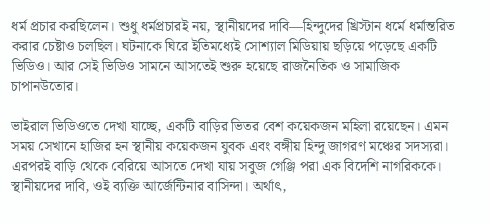ধর্ম প্রচার করছিলেন। শুধু ধর্মপ্রচারই নয়, স্থানীয়দের দাবি—হিন্দুদের খ্রিস্টান ধর্মে ধর্মান্তরিত করার চেষ্টাও চলছিল। ঘটনাকে ঘিরে ইতিমধ্যেই সোশ্যাল মিডিয়ায় ছড়িয়ে পড়েছে একটি ভিডিও। আর সেই ভিডিও সামনে আসতেই শুরু হয়েছে রাজনৈতিক ও সামাজিক চাপানউতোর।

ভাইরাল ভিডিওতে দেখা যাচ্ছে, একটি বাড়ির ভিতর বেশ কয়েকজন মহিলা রয়েছেন। এমন সময় সেখানে হাজির হন স্থানীয় কয়েকজন যুবক এবং বঙ্গীয় হিন্দু জাগরণ মঞ্চের সদস্যরা। এরপরই বাড়ি থেকে বেরিয়ে আসতে দেখা যায় সবুজ গেঞ্জি পরা এক বিদেশি নাগরিককে। স্থানীয়দের দাবি, ওই ব্যক্তি আর্জেন্টিনার বাসিন্দা। অর্থাৎ,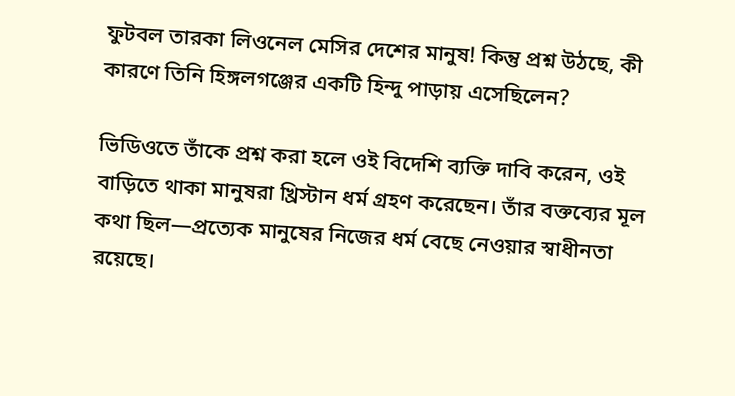ফুটবল তারকা লিওনেল মেসির দেশের মানুষ! কিন্তু প্রশ্ন উঠছে, কী কারণে তিনি হিঙ্গলগঞ্জের একটি হিন্দু পাড়ায় এসেছিলেন?

ভিডিওতে তাঁকে প্রশ্ন করা হলে ওই বিদেশি ব্যক্তি দাবি করেন, ওই বাড়িতে থাকা মানুষরা খ্রিস্টান ধর্ম গ্রহণ করেছেন। তাঁর বক্তব্যের মূল কথা ছিল—প্রত্যেক মানুষের নিজের ধর্ম বেছে নেওয়ার স্বাধীনতা রয়েছে।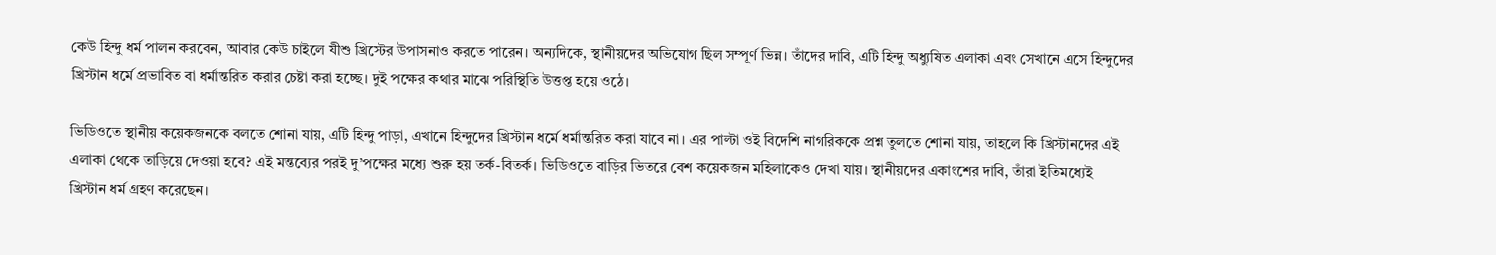কেউ হিন্দু ধর্ম পালন করবেন, আবার কেউ চাইলে যীশু খ্রিস্টের উপাসনাও করতে পারেন। অন্যদিকে, স্থানীয়দের অভিযোগ ছিল সম্পূর্ণ ভিন্ন। তাঁদের দাবি, এটি হিন্দু অধ্যুষিত এলাকা এবং সেখানে এসে হিন্দুদের খ্রিস্টান ধর্মে প্রভাবিত বা ধর্মান্তরিত করার চেষ্টা করা হচ্ছে। দুই পক্ষের কথার মাঝে পরিস্থিতি উত্তপ্ত হয়ে ওঠে।

ভিডিওতে স্থানীয় কয়েকজনকে বলতে শোনা যায়, এটি হিন্দু পাড়া, এখানে হিন্দুদের খ্রিস্টান ধর্মে ধর্মান্তরিত করা যাবে না। এর পাল্টা ওই বিদেশি নাগরিককে প্রশ্ন তুলতে শোনা যায়, তাহলে কি খ্রিস্টানদের এই এলাকা থেকে তাড়িয়ে দেওয়া হবে? এই মন্তব্যের পরই দু’পক্ষের মধ্যে শুরু হয় তর্ক-বিতর্ক। ভিডিওতে বাড়ির ভিতরে বেশ কয়েকজন মহিলাকেও দেখা যায়। স্থানীয়দের একাংশের দাবি, তাঁরা ইতিমধ্যেই খ্রিস্টান ধর্ম গ্রহণ করেছেন।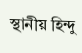স্থানীয় হিন্দু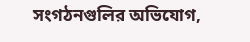সংগঠনগুলির অভিযোগ,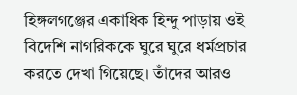হিঙ্গলগঞ্জের একাধিক হিন্দু পাড়ায় ওই বিদেশি নাগরিককে ঘুরে ঘুরে ধর্মপ্রচার করতে দেখা গিয়েছে। তাঁদের আরও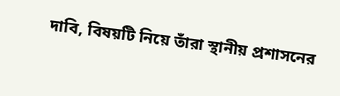দাবি, বিষয়টি নিয়ে তাঁরা স্থানীয় প্রশাসনের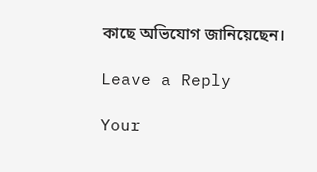কাছে অভিযোগ জানিয়েছেন।

Leave a Reply

Your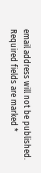email address will not be published. Required fields are marked *